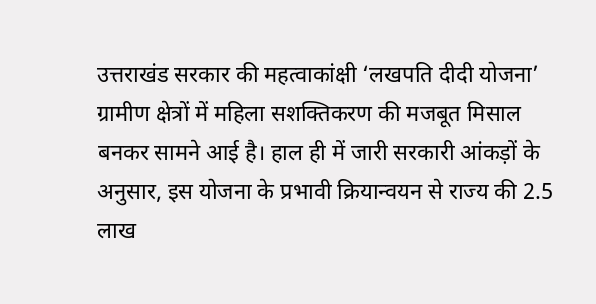उत्तराखंड सरकार की महत्वाकांक्षी ‘लखपति दीदी योजना’ ग्रामीण क्षेत्रों में महिला सशक्तिकरण की मजबूत मिसाल बनकर सामने आई है। हाल ही में जारी सरकारी आंकड़ों के अनुसार, इस योजना के प्रभावी क्रियान्वयन से राज्य की 2.5 लाख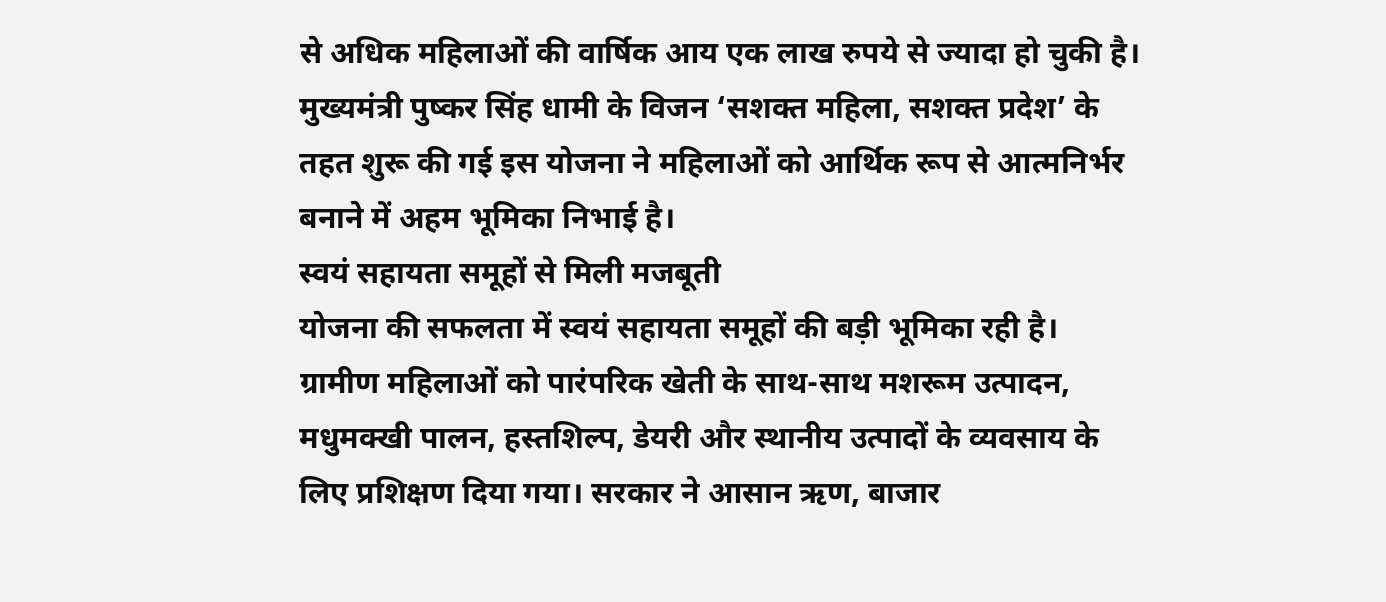से अधिक महिलाओं की वार्षिक आय एक लाख रुपये से ज्यादा हो चुकी है। मुख्यमंत्री पुष्कर सिंह धामी के विजन ‘सशक्त महिला, सशक्त प्रदेश’ के तहत शुरू की गई इस योजना ने महिलाओं को आर्थिक रूप से आत्मनिर्भर बनाने में अहम भूमिका निभाई है।
स्वयं सहायता समूहों से मिली मजबूती
योजना की सफलता में स्वयं सहायता समूहों की बड़ी भूमिका रही है। ग्रामीण महिलाओं को पारंपरिक खेती के साथ-साथ मशरूम उत्पादन, मधुमक्खी पालन, हस्तशिल्प, डेयरी और स्थानीय उत्पादों के व्यवसाय के लिए प्रशिक्षण दिया गया। सरकार ने आसान ऋण, बाजार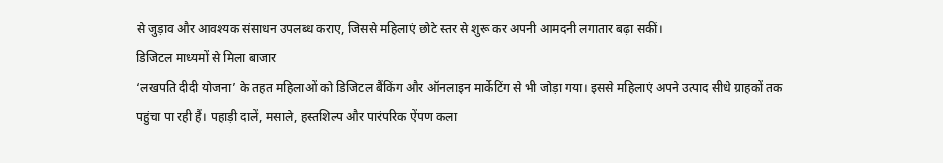से जुड़ाव और आवश्यक संसाधन उपलब्ध कराए, जिससे महिलाएं छोटे स्तर से शुरू कर अपनी आमदनी लगातार बढ़ा सकीं।
डिजिटल माध्यमों से मिला बाजार
‘लखपति दीदी योजना’ के तहत महिलाओं को डिजिटल बैंकिंग और ऑनलाइन मार्केटिंग से भी जोड़ा गया। इससे महिलाएं अपने उत्पाद सीधे ग्राहकों तक पहुंचा पा रही हैं। पहाड़ी दालें, मसाले, हस्तशिल्प और पारंपरिक ऐंपण कला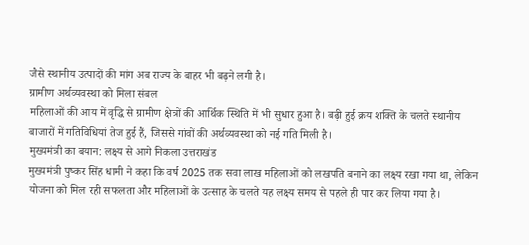जैसे स्थानीय उत्पादों की मांग अब राज्य के बाहर भी बढ़ने लगी है।
ग्रामीण अर्थव्यवस्था को मिला संबल
महिलाओं की आय में वृद्धि से ग्रामीण क्षेत्रों की आर्थिक स्थिति में भी सुधार हुआ है। बढ़ी हुई क्रय शक्ति के चलते स्थानीय बाजारों में गतिविधियां तेज हुई हैं, जिससे गांवों की अर्थव्यवस्था को नई गति मिली है।
मुख्यमंत्री का बयान: लक्ष्य से आगे निकला उत्तराखंड
मुख्यमंत्री पुष्कर सिंह धामी ने कहा कि वर्ष 2025 तक सवा लाख महिलाओं को लखपति बनाने का लक्ष्य रखा गया था, लेकिन योजना को मिल रही सफलता और महिलाओं के उत्साह के चलते यह लक्ष्य समय से पहले ही पार कर लिया गया है।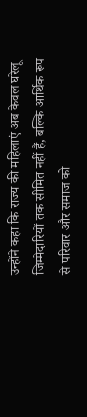उन्होंने कहा कि राज्य की महिलाएं अब केवल घरेलू जिम्मेदारियों तक सीमित नहीं हैं, बल्कि आर्थिक रूप से परिवार और समाज को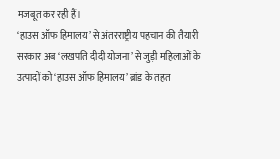मजबूत कर रही हैं।
‘हाउस ऑफ हिमालय’ से अंतरराष्ट्रीय पहचान की तैयारी
सरकार अब ‘लखपति दीदी योजना’ से जुड़ी महिलाओं के उत्पादों को ‘हाउस ऑफ हिमालय’ ब्रांड के तहत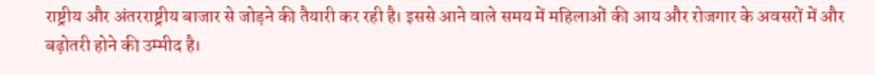राष्ट्रीय और अंतरराष्ट्रीय बाजार से जोड़ने की तैयारी कर रही है। इससे आने वाले समय में महिलाओं की आय और रोजगार के अवसरों में और बढ़ोतरी होने की उम्मीद है।